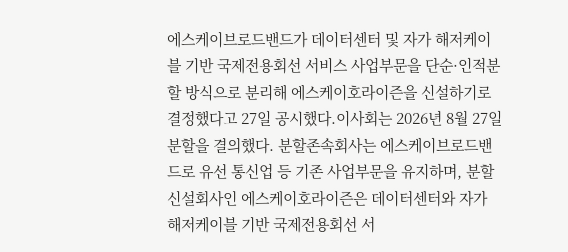에스케이브로드밴드가 데이터센터 및 자가 해저케이블 기반 국제전용회선 서비스 사업부문을 단순·인적분할 방식으로 분리해 에스케이호라이즌을 신설하기로 결정했다고 27일 공시했다.이사회는 2026년 8월 27일 분할을 결의했다. 분할존속회사는 에스케이브로드밴드로 유선 통신업 등 기존 사업부문을 유지하며, 분할신설회사인 에스케이호라이즌은 데이터센터와 자가 해저케이블 기반 국제전용회선 서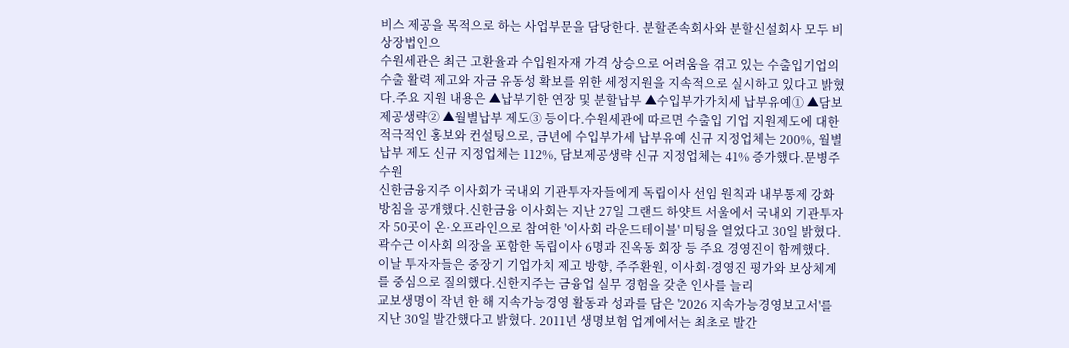비스 제공을 목적으로 하는 사업부문을 담당한다. 분할존속회사와 분할신설회사 모두 비상장법인으
수원세관은 최근 고환율과 수입원자재 가격 상승으로 어려움을 겪고 있는 수출입기업의 수출 활력 제고와 자금 유동성 확보를 위한 세정지원을 지속적으로 실시하고 있다고 밝혔다.주요 지원 내용은 ▲납부기한 연장 및 분할납부 ▲수입부가가치세 납부유예① ▲담보제공생략② ▲월별납부 제도③ 등이다.수원세관에 따르면 수출입 기업 지원제도에 대한 적극적인 홍보와 컨설팅으로, 금년에 수입부가세 납부유예 신규 지정업체는 200%, 월별납부 제도 신규 지정업체는 112%, 담보제공생략 신규 지정업체는 41% 증가했다.문병주 수원
신한금융지주 이사회가 국내외 기관투자자들에게 독립이사 선임 원칙과 내부통제 강화 방침을 공개했다.신한금융 이사회는 지난 27일 그랜드 하얏트 서울에서 국내외 기관투자자 50곳이 온·오프라인으로 참여한 '이사회 라운드테이블' 미팅을 열었다고 30일 밝혔다. 곽수근 이사회 의장을 포함한 독립이사 6명과 진옥동 회장 등 주요 경영진이 함께했다. 이날 투자자들은 중장기 기업가치 제고 방향, 주주환원, 이사회·경영진 평가와 보상체계를 중심으로 질의했다.신한지주는 금융업 실무 경험을 갖춘 인사를 늘리
교보생명이 작년 한 해 지속가능경영 활동과 성과를 담은 '2026 지속가능경영보고서'를 지난 30일 발간했다고 밝혔다. 2011년 생명보험 업계에서는 최초로 발간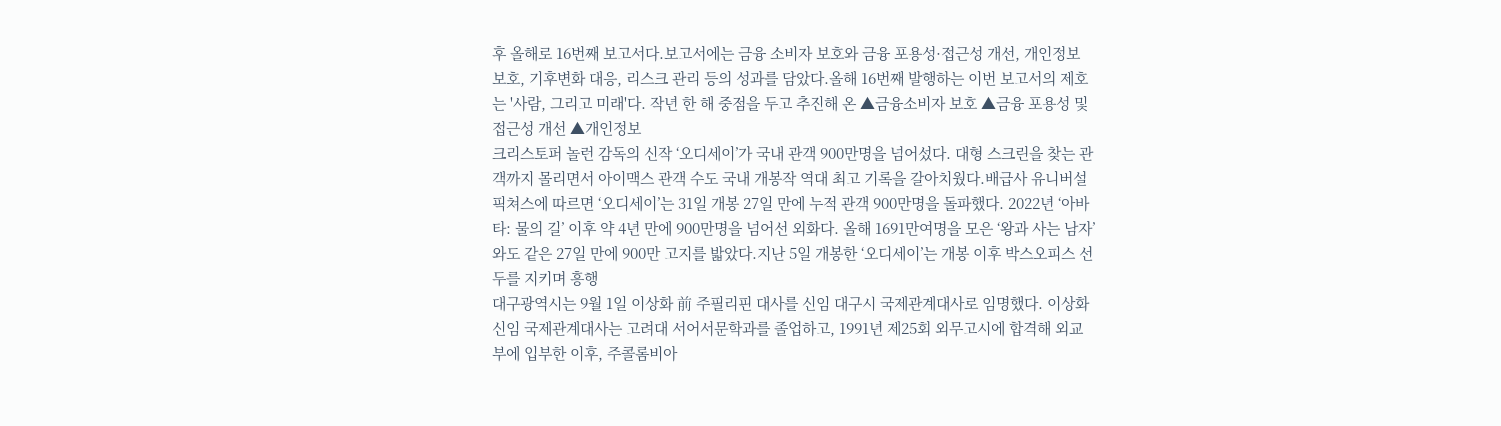후 올해로 16번째 보고서다.보고서에는 금융 소비자 보호와 금융 포용성·접근성 개선, 개인정보 보호, 기후변화 대응, 리스크 관리 등의 성과를 담았다.올해 16번째 발행하는 이번 보고서의 제호는 '사람, 그리고 미래'다. 작년 한 해 중점을 두고 추진해 온 ▲금융소비자 보호 ▲금융 포용성 및 접근성 개선 ▲개인정보
크리스토퍼 놀런 감독의 신작 ‘오디세이’가 국내 관객 900만명을 넘어섰다. 대형 스크린을 찾는 관객까지 몰리면서 아이맥스 관객 수도 국내 개봉작 역대 최고 기록을 갈아치웠다.배급사 유니버설 픽쳐스에 따르면 ‘오디세이’는 31일 개봉 27일 만에 누적 관객 900만명을 돌파했다. 2022년 ‘아바타: 물의 길’ 이후 약 4년 만에 900만명을 넘어선 외화다. 올해 1691만여명을 모은 ‘왕과 사는 남자’와도 같은 27일 만에 900만 고지를 밟았다.지난 5일 개봉한 ‘오디세이’는 개봉 이후 박스오피스 선두를 지키며 흥행
대구광역시는 9월 1일 이상화 前 주필리핀 대사를 신임 대구시 국제관계대사로 임명했다. 이상화 신임 국제관계대사는 고려대 서어서문학과를 졸업하고, 1991년 제25회 외무고시에 합격해 외교부에 입부한 이후, 주콜롬비아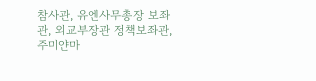참사관, 유엔사무총장 보좌관, 외교부장관 정책보좌관, 주미얀마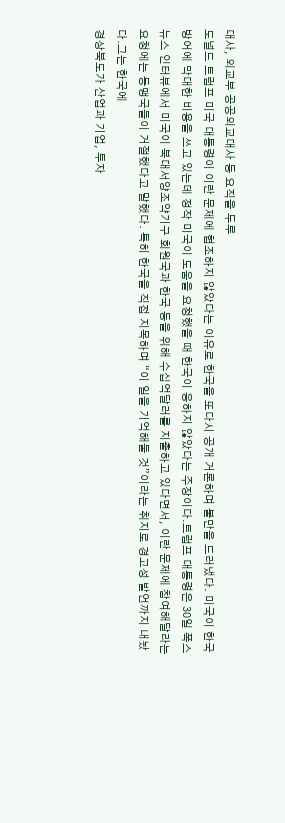대사, 외교부 공공외교대사 등 요직을 두루
도널드 트럼프 미국 대통령이 이란 문제에 협조하지 않았다는 이유로 한국을 또다시 공개 거론하며 불만을 드러냈다. 미국이 한국 방어에 막대한 비용을 쓰고 있는데 정작 미국이 도움을 요청했을 때 한국이 응하지 않았다는 주장이다.트럼프 대통령은 30일 폭스뉴스 인터뷰에서 미국이 북대서양조약기구 회원국과 한국 등을 위해 수십억달러를 지출하고 있다면서, 이란 문제에 참여해달라는 요청에는 동맹국들이 거절했다고 말했다. 특히 한국을 직접 지목하며 “이 일을 기억해둘 것”이라는 취지로 경고성 발언까지 내놨다.그는 한국에
경상북도가 산업과 기업, 투자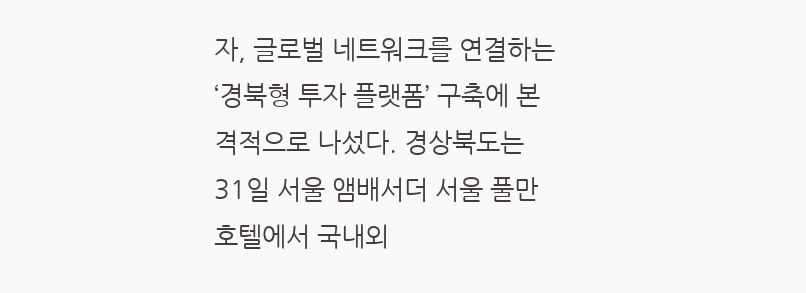자, 글로벌 네트워크를 연결하는 ‘경북형 투자 플랫폼’ 구축에 본격적으로 나섰다. 경상북도는 31일 서울 앰배서더 서울 풀만 호텔에서 국내외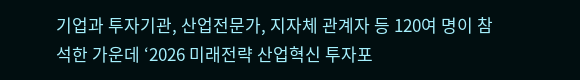기업과 투자기관, 산업전문가, 지자체 관계자 등 120여 명이 참석한 가운데 ‘2026 미래전략 산업혁신 투자포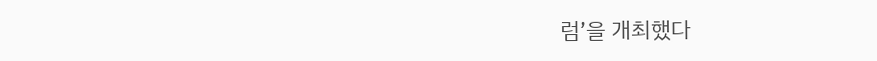럼’을 개최했다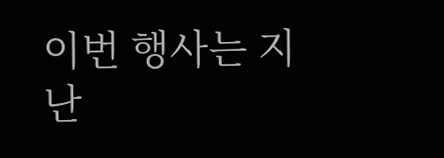이번 행사는 지난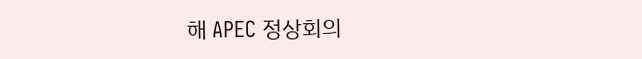해 APEC 정상회의